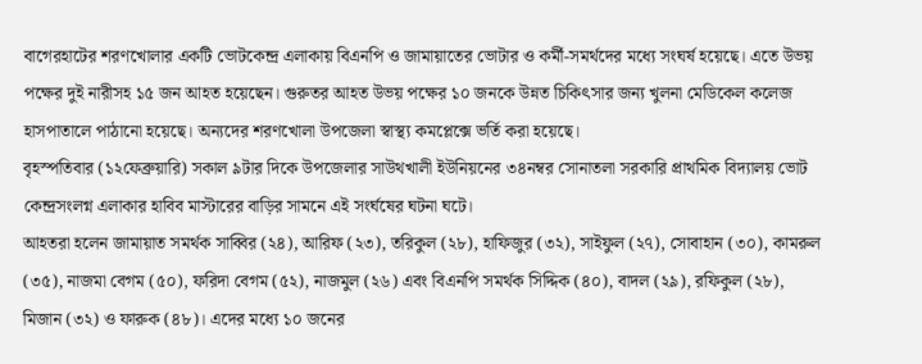বাগেরহাটের শরণখোলার একটি ভোটকেন্দ্র এলাকায় বিএনপি ও জামায়াতের ভোটার ও কর্মী-সমর্থদের মধ্যে সংঘর্ষ হয়েছে। এতে উভয় পক্ষের দুই নারীসহ ১৫ জন আহত হয়েছেন। গুরুতর আহত উভয় পক্ষের ১০ জনকে উন্নত চিকিৎসার জন্য খুলনা মেডিকেল কলেজ হাসপাতালে পাঠানো হয়েছে। অন্যদের শরণখোলা উপজেলা স্বাস্থ্য কমপ্লেক্সে ভর্তি করা হয়েছে।
বৃহস্পতিবার (১২ফেব্রুয়ারি) সকাল ৯টার দিকে উপজেলার সাউথখালী ইউনিয়নের ৩৪নম্বর সোনাতলা সরকারি প্রাথমিক বিদ্যালয় ভোট কেন্দ্রসংলগ্ন এলাকার হাবিব মাস্টারের বাড়ির সামনে এই সংর্ঘষের ঘটনা ঘটে।
আহতরা হলেন জামায়াত সমর্থক সাব্বির (২৪), আরিফ (২৩), তরিকুল (২৮), হাফিজুর (৩২), সাইফুল (২৭), সোবাহান (৩০), কামরুল (৩৫), নাজমা বেগম (৫০), ফরিদা বেগম (৫২), নাজমুল (২৬) এবং বিএনপি সমর্থক সিদ্দিক (৪০), বাদল (২৯), রফিকুল (২৮), মিজান (৩২) ও ফারুক (৪৮)। এদের মধ্যে ১০ জনের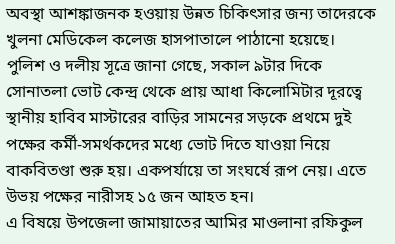অবস্থা আশঙ্কাজনক হওয়ায় উন্নত চিকিৎসার জন্য তাদেরকে খুলনা মেডিকেল কলেজ হাসপাতালে পাঠানো হয়েছে।
পুলিশ ও দলীয় সূত্রে জানা গেছে, সকাল ৯টার দিকে সোনাতলা ভোট কেন্দ্র থেকে প্রায় আধা কিলোমিটার দূরত্বে স্থানীয় হাবিব মাস্টারের বাড়ির সামনের সড়কে প্রথমে দুই পক্ষের কর্মী-সমর্থকদের মধ্যে ভোট দিতে যাওয়া নিয়ে বাকবিতণ্ডা শুরু হয়। একপর্যায়ে তা সংঘর্ষে রূপ নেয়। এতে উভয় পক্ষের নারীসহ ১৫ জন আহত হন।
এ বিষয়ে উপজেলা জামায়াতের আমির মাওলানা রফিকুল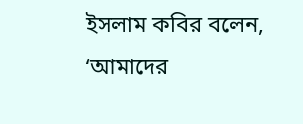ইসলাম কবির বলেন, ‘আমাদের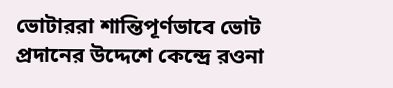ভোটাররা শান্তিপূর্ণভাবে ভোট প্রদানের উদ্দেশে কেন্দ্রে রওনা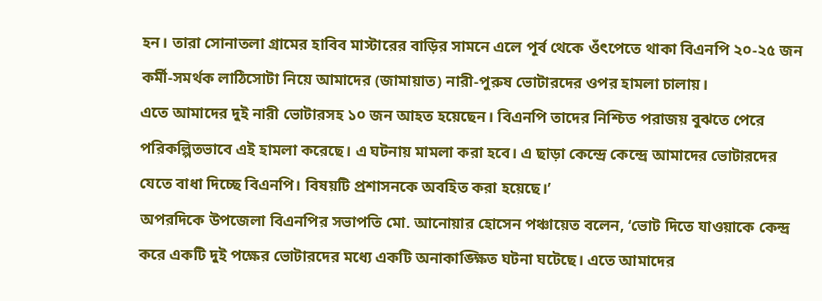হন। তারা সোনাতলা গ্রামের হাবিব মাস্টারের বাড়ির সামনে এলে পূর্ব থেকে ওঁৎপেতে থাকা বিএনপি ২০-২৫ জন কর্মী-সমর্থক লাঠিসোটা নিয়ে আমাদের (জামায়াত) নারী-পুরুষ ভোটারদের ওপর হামলা চালায়।
এতে আমাদের দুই নারী ভোটারসহ ১০ জন আহত হয়েছেন। বিএনপি তাদের নিশ্চিত পরাজয় বুঝতে পেরে পরিকল্পিতভাবে এই হামলা করেছে। এ ঘটনায় মামলা করা হবে। এ ছাড়া কেন্দ্রে কেন্দ্রে আমাদের ভোটারদের যেতে বাধা দিচ্ছে বিএনপি। বিষয়টি প্রশাসনকে অবহিত করা হয়েছে।’
অপরদিকে উপজেলা বিএনপির সভাপতি মো. আনোয়ার হোসেন পঞ্চায়েত বলেন, ‘ভোট দিতে যাওয়াকে কেন্দ্র করে একটি দুই পক্ষের ভোটারদের মধ্যে একটি অনাকাঙ্ক্ষিত ঘটনা ঘটেছে। এতে আমাদের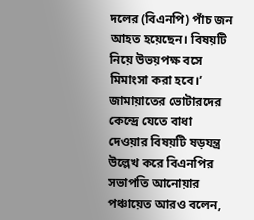দলের (বিএনপি) পাঁচ জন আহত হয়েছেন। বিষয়টি নিয়ে উভয়পক্ষ বসে মিমাংসা করা হবে।’
জামায়াতের ভোটারদের কেন্দ্রে যেতে বাধা দেওয়ার বিষয়টি ষড়যন্ত্র উল্লেখ করে বিএনপির সভাপতি আনোয়ার পঞ্চায়েত আরও বলেন,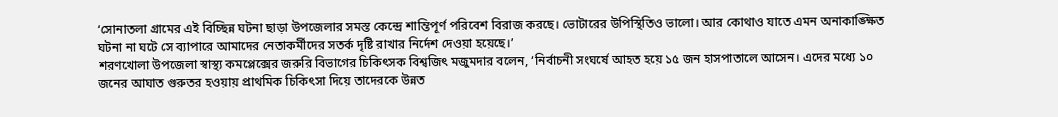‘সোনাতলা গ্রামের এই বিচ্ছিন্ন ঘটনা ছাড়া উপজেলার সমস্ত কেন্দ্রে শান্তিপূর্ণ পরিবেশ বিরাজ করছে। ভোটারের উপিস্থিতিও ভালো। আর কোথাও যাতে এমন অনাকাঙ্ক্ষিত ঘটনা না ঘটে সে ব্যাপারে আমাদের নেতাকর্মীদের সতর্ক দৃষ্টি রাখার নির্দেশ দেওয়া হয়েছে।’
শরণখোলা উপজেলা স্বাস্থ্য কমপ্লেক্সের জরুরি বিভাগের চিকিৎসক বিশ্বজিৎ মজুমদার বলেন, ‘নির্বাচনী সংঘর্ষে আহত হয়ে ১৫ জন হাসপাতালে আসেন। এদের মধ্যে ১০ জনের আঘাত গুরুতর হওয়ায় প্রাথমিক চিকিৎসা দিয়ে তাদেরকে উন্নত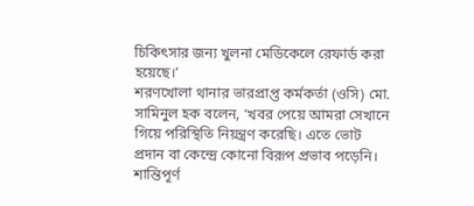চিকিৎসার জন্য খুলনা মেডিকেলে রেফার্ড করা হয়েছে।’
শরণখোলা থানার ভারপ্রাপ্ত কর্মকর্তা (ওসি) মো. সামিনুল হক বলেন, ‘খবর পেয়ে আমরা সেখানে গিয়ে পরিস্থিতি নিয়ন্ত্রণ করেছি। এতে ভোট প্রদান বা কেন্দ্রে কোনো বিরূপ প্রভাব পড়েনি। শান্তিপূর্ণ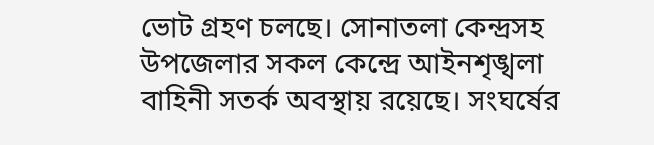ভোট গ্রহণ চলছে। সোনাতলা কেন্দ্রসহ উপজেলার সকল কেন্দ্রে আইনশৃঙ্খলা বাহিনী সতর্ক অবস্থায় রয়েছে। সংঘর্ষের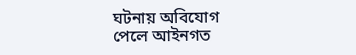ঘটনায় অবিযোগ পেলে আইনগত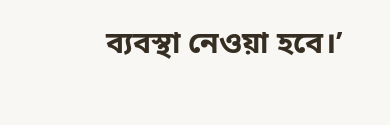ব্যবস্থা নেওয়া হবে।’